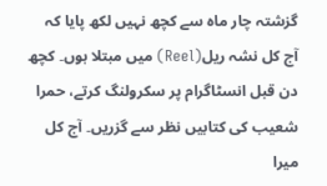گزشتہ چار ماہ سے کچھ نہیں لکھ پایا کہ آج کل نشہ ریل(Reel) میں مبتلا ہوں۔ کچھ دن قبل انسٹاگرام پر سکرولنگ کرتے، حمرا شعیب کی کتابیں نظر سے گزریں۔ آج کل میرا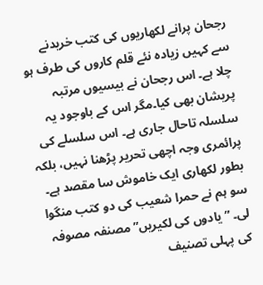رجحان پرانے لکھاریوں کی کتب خریدنے سے کہیں زیادہ نئے قلم کاروں کی طرف ہو چلا ہے۔ اس رجحان نے بیسیوں مرتبہ پریشان بھی کیا۔مگر اس کے باوجود یہ سلسلہ تاحال جاری ہے۔ اس سلسلے کی پرائمری وجہ اچھی تحریر پڑھنا نہیں، بلکہ بطور لکھاری ایک خاموش سا مقصد ہے۔ سو ہم نے حمرا شعیب کی دو کتب منگوا لی۔ ” یادوں کی لکیریں” مصنفہ مصوفہ کی پہلی تصنیف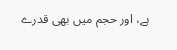ہے، اور حجم میں بھی قدرے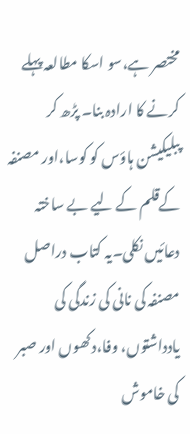مختصر ہے،سو اسکا مطالعہ پہلے کرنے کا ارادہ بنا۔ پڑھ کر پبلیکیشن ہاؤس کو کوسا،اور مصنفہ کےقلم کے لیے بے ساختہ دعائیں نکلی۔یہ کتاب دراصل مصنفہ کی نانی کی زندگی کی یادداشتوں، وفا،دکھوں اور صبر کی خاموش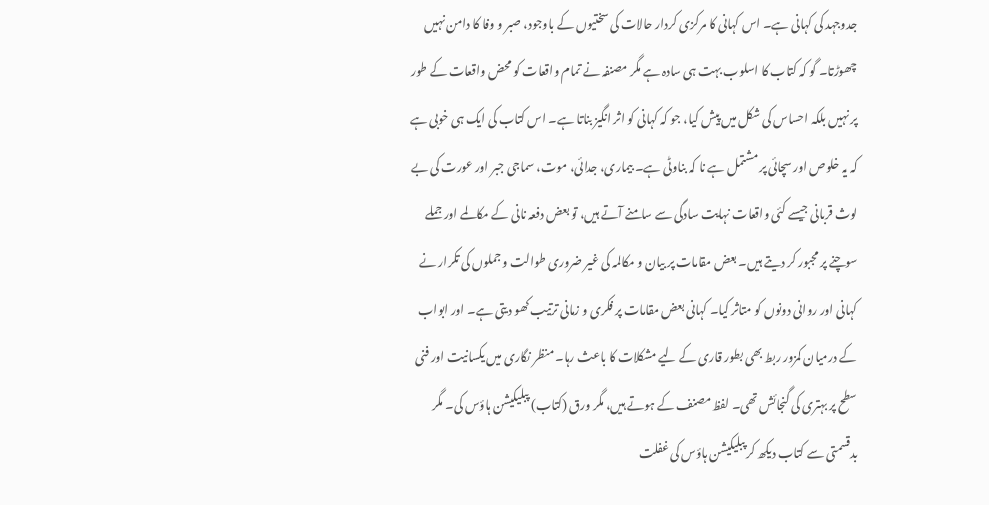جدوجہد کی کہانی ہے۔ اس کہانی کا مرکزی کردار حالات کی سختیوں کے باوجود، صبر و وفا کا دامن نہیں چھوڑتا۔ گو کہ کتاب کا اسلوب بہت ہی سادہ ہے مگر مصنفہ نے تمام واقعات کو محض واقعات کے طور پر نہیں بلکہ احساس کی شکل میں پیش کیا، جو کہ کہانی کو اثر انگیز بناتا ہے۔ اس کتاب کی ایک ہی خوبی ہے کہ یہ خلوص اور سچائی پر مشتمل ہے نا کہ بناوٹی ہے۔ بیماری، جدائی، موت، سماجی جبر اور عورت کی بے لوث قربانی جیسے کئی واقعات نہایت سادگی سے سامنے آتے ہیں، تو بعض دفعہ نانی کے مکالمے اور جملے سوچنے پر مجبور کر دیتے ہیں۔ بعض مقامات پر بیان و مکالمہ کی غیر ضروری طوالت و جملوں کی تکرار نے کہانی اور روانی دونوں کو متاثر کیا۔ کہانی بعض مقامات پر فکری و زمانی ترتیب کھو دیتی ہے۔ اور ابواب کے درمیان کمزور ربط بھی بطور قاری کے لیے مشکلات کا باعث رہا۔ منظر نگاری میں یکسانیت اور فنی سطح پر بہتری کی گنجائش تھی۔ لفظ مصنف کے ہوتے ہیں، مگر ورق (کتاب) پبلیکیشن ہاؤس کی۔ مگر بدقسمتی سے کتاب دیکھ کر پبلیکیشن ہاؤس کی غفلت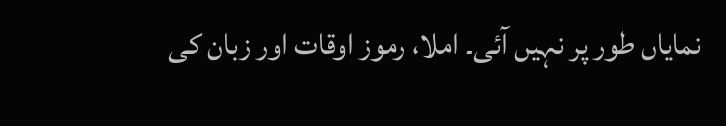نمایاں طور پر نہیں آئی۔ املا، رموز اوقات اور زبان کی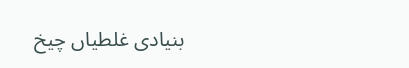بنیادی غلطیاں چیخ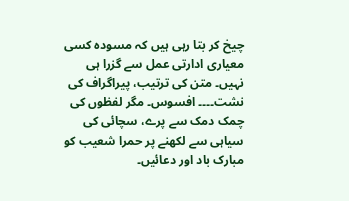چیخ کر بتا رہی ہیں کہ مسودہ کسی معیاری ادارتی عمل سے گزرا ہی نہیں۔ متن کی ترتیب، پیراگراف کی نشت۔۔۔۔ افسوس۔ مگر لفظوں کی چمک دمک سے پرے، سچائی کی سیاہی سے لکھنے پر حمرا شعیب کو مبارک باد اور دعائیں۔